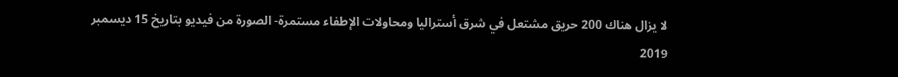لا يزال هناك 200 حريق مشتعل في شرق أستراليا ومحاولات الإطفاء مستمرة- الصورة من فيديو بتاريخ 15 ديسمبر 2019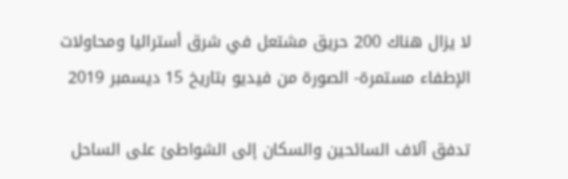لا يزال هناك 200 حريق مشتعل في شرق أستراليا ومحاولات الإطفاء مستمرة- الصورة من فيديو بتاريخ 15 ديسمبر 2019

تدفق آلاف السائحين والسكان إلى الشواطئ على الساحل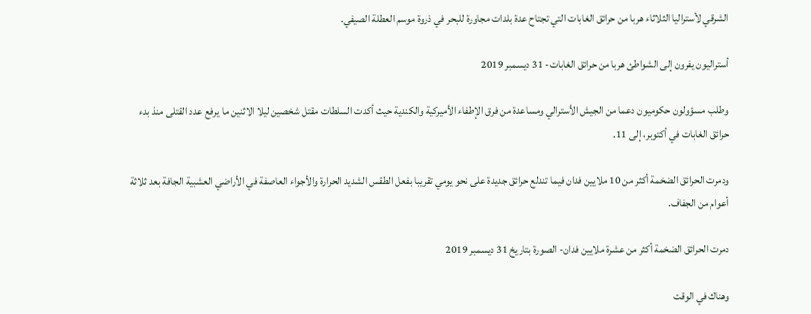الشرقي لأستراليا الثلاثاء هربا من حرائق الغابات التي تجتاح عدة بلدات مجاورة للبحر في ذروة موسم العطلة الصيفي.

أستراليون يفرون إلى الشواطئ هربا من حرائق الغابات- 31 ديسمبر 2019

وطلب مسؤولون حكوميون دعما من الجيش الأسترالي ومساعدة من فرق الإطفاء الأميركية والكندية حيث أكدت السلطات مقتل شخصين ليلا الاثنين ما يرفع عدد القتلى منذ بدء حرائق الغابات في أكتوبر، إلى 11.

ودمرت الحرائق الضخمة أكثر من 10 ملايين فدان فيما تندلع حرائق جديدة على نحو يومي تقريبا بفعل الطقس الشديد الحرارة والأجواء العاصفة في الأراضي العشبية الجافة بعد ثلاثة أعوام من الجفاف.

دمرت الحرائق الضخمة أكثر من عشرة ملايين فدان- الصورة بتاريخ 31 ديسمبر 2019

وهناك في الوقت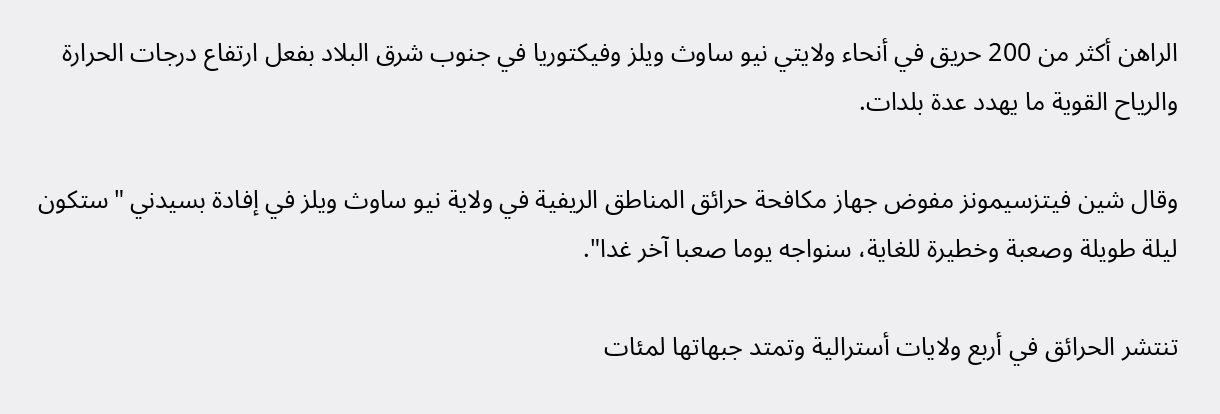الراهن أكثر من 200 حريق في أنحاء ولايتي نيو ساوث ويلز وفيكتوريا في جنوب شرق البلاد بفعل ارتفاع درجات الحرارة والرياح القوية ما يهدد عدة بلدات.

وقال شين فيتزسيمونز مفوض جهاز مكافحة حرائق المناطق الريفية في ولاية نيو ساوث ويلز في إفادة بسيدني "ستكون ليلة طويلة وصعبة وخطيرة للغاية، سنواجه يوما صعبا آخر غدا".

تنتشر الحرائق في أربع ولايات أسترالية وتمتد جبهاتها لمئات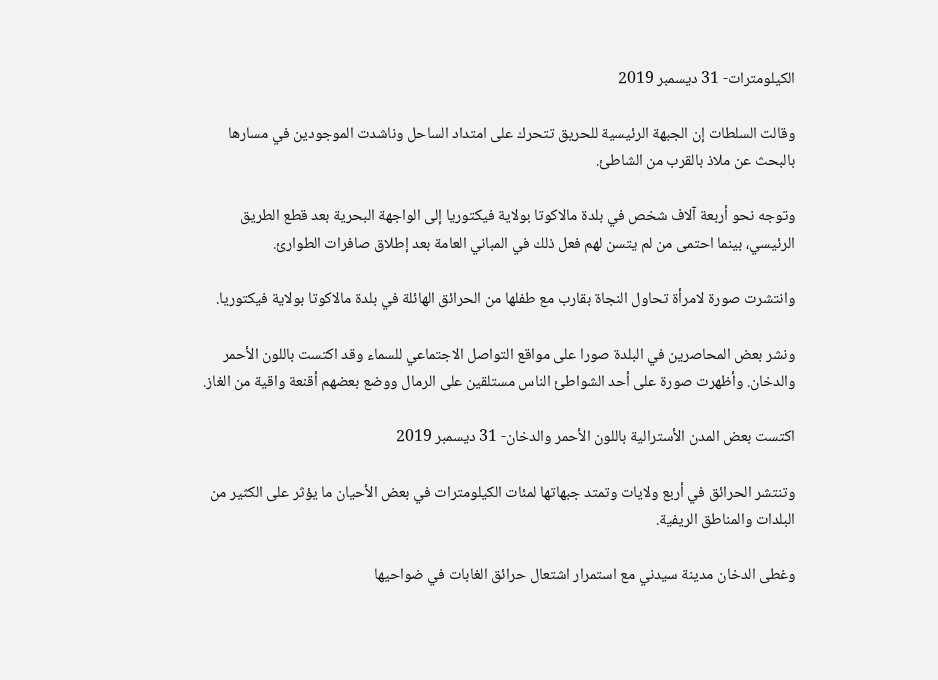الكيلومترات- 31 ديسمبر 2019

وقالت السلطات إن الجبهة الرئيسية للحريق تتحرك على امتداد الساحل وناشدت الموجودين في مسارها بالبحث عن ملاذ بالقرب من الشاطئ.

وتوجه نحو أربعة آلاف شخص في بلدة مالاكوتا بولاية فيكتوريا إلى الواجهة البحرية بعد قطع الطريق الرئيسي، بينما احتمى من لم يتسن لهم فعل ذلك في المباني العامة بعد إطلاق صافرات الطوارئ.

وانتشرت صورة لامرأة تحاول النجاة بقارب مع طفلها من الحرائق الهائلة في بلدة مالاكوتا بولاية فيكتوريا.

ونشر بعض المحاصرين في البلدة صورا على مواقع التواصل الاجتماعي للسماء وقد اكتست باللون الأحمر والدخان. وأظهرت صورة على أحد الشواطئ الناس مستلقين على الرمال ووضع بعضهم أقنعة واقية من الغاز.

اكتست بعض المدن الأسترالية باللون الأحمر والدخان- 31 ديسمبر 2019

وتنتشر الحرائق في أربع ولايات وتمتد جبهاتها لمئات الكيلومترات في بعض الأحيان ما يؤثر على الكثير من البلدات والمناطق الريفية.

وغطى الدخان مدينة سيدني مع استمرار اشتعال حرائق الغابات في ضواحيها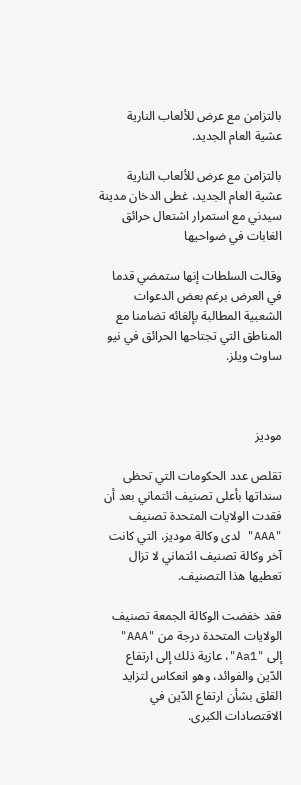بالتزامن مع عرض للألعاب النارية عشية العام الجديد.

بالتزامن مع عرض للألعاب النارية عشية العام الجديد، غطى الدخان مدينة سيدني مع استمرار اشتعال حرائق الغابات في ضواحيها

وقالت السلطات إنها ستمضي قدما في العرض برغم بعض الدعوات الشعبية المطالبة بإلغائه تضامنا مع المناطق التي تجتاحها الحرائق في نيو ساوث ويلز.



موديز

تقلص عدد الحكومات التي تحظى سنداتها بأعلى تصنيف ائتماني بعد أن فقدت الولايات المتحدة تصنيف "AAA" لدى وكالة موديز، التي كانت آخر وكالة تصنيف ائتماني لا تزال تعطيها هذا التصنيف.

فقد خفضت الوكالة الجمعة تصنيف الولايات المتحدة درجة من "AAA" إلى "Aa1"، عازية ذلك إلى ارتفاع الدّين والفوائد، وهو انعكاس لتزايد القلق بشأن ارتفاع الدّين في الاقتصادات الكبرى.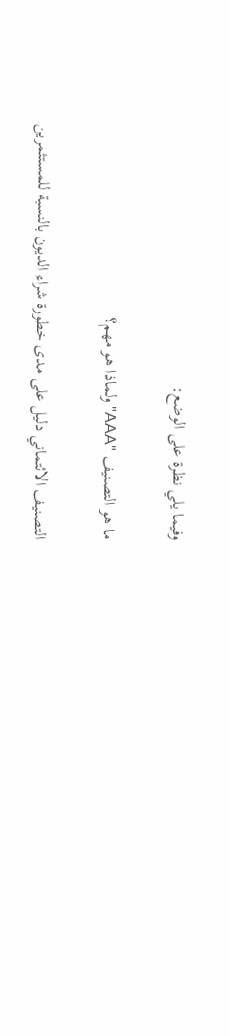وفيما يلي نظرة على الوضع:

ما هو التصنيف "AAA" ولماذا هو مهم؟

التصنيف الائتماني دليل على مدى خطورة شراء الديون بالنسبة للمستثمرين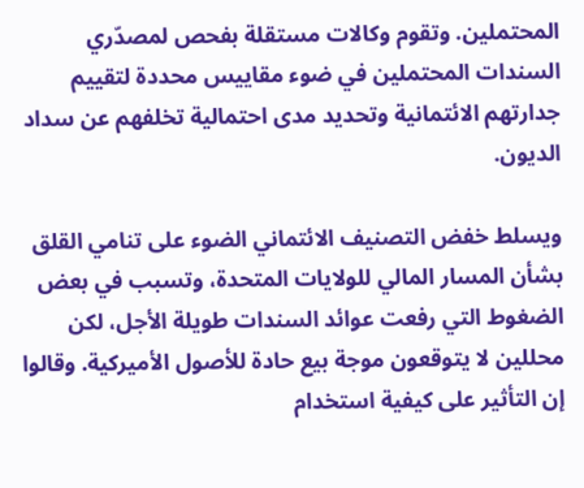المحتملين. وتقوم وكالات مستقلة بفحص لمصدّري السندات المحتملين في ضوء مقاييس محددة لتقييم جدارتهم الائتمانية وتحديد مدى احتمالية تخلفهم عن سداد الديون.

ويسلط خفض التصنيف الائتماني الضوء على تنامي القلق بشأن المسار المالي للولايات المتحدة، وتسبب في بعض الضغوط التي رفعت عوائد السندات طويلة الأجل، لكن محللين لا يتوقعون موجة بيع حادة للأصول الأميركية. وقالوا إن التأثير على كيفية استخدام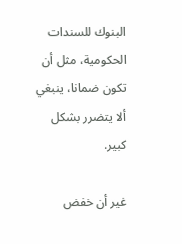البنوك للسندات الحكومية، مثل أن تكون ضمانا، ينبغي ألا يتضرر بشكل كبير.

غير أن خفض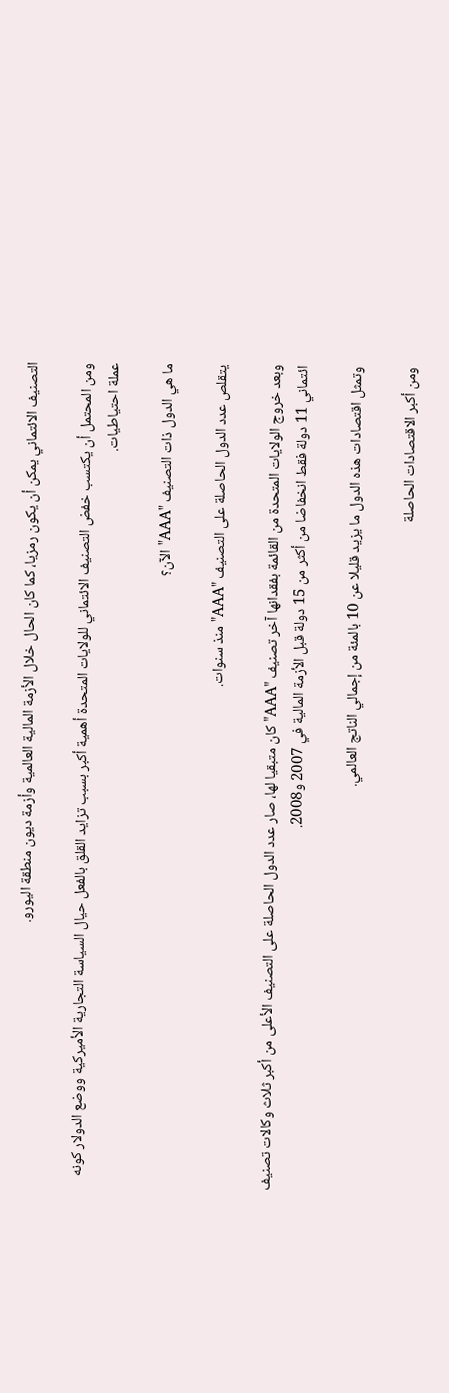التصنيف الائتماني يمكن أن يكون رمزيا، كما كان الحال خلال الأزمة المالية العالمية وأزمة ديون منطقة اليورو.

ومن المحتمل أن يكتسب خفض التصنيف الائتماني للولايات المتحدة أهمية أكبر بسبب تزايد القلق بالفعل حيال السياسة التجارية الأميركية ووضع الدولار كونه عملة احتياطيات.

ما هي الدول ذات التصنيف "AAA" الآن؟

يتقلص عدد الدول الحاصلة على التصنيف "AAA" منذ سنوات.

وبعد خروج الولايات المتحدة من القائمة بفقدانها آخر تصنيف "AAA" كان متبقيا لها، صار عدد الدول الحاصلة على التصنيف الأعلى من أكبر ثلاث وكالات تصنيف ائتماني 11 دولة فقط انخفاضا من أكثر من 15 دولة قبل الأزمة المالية في 2007 و2008.

وتمثل اقتصادات هذه الدول ما يزيد قليلا عن 10 بالمئة من إجمالي الناتج العالمي.

ومن أكبر الاقتصادات الحاصلة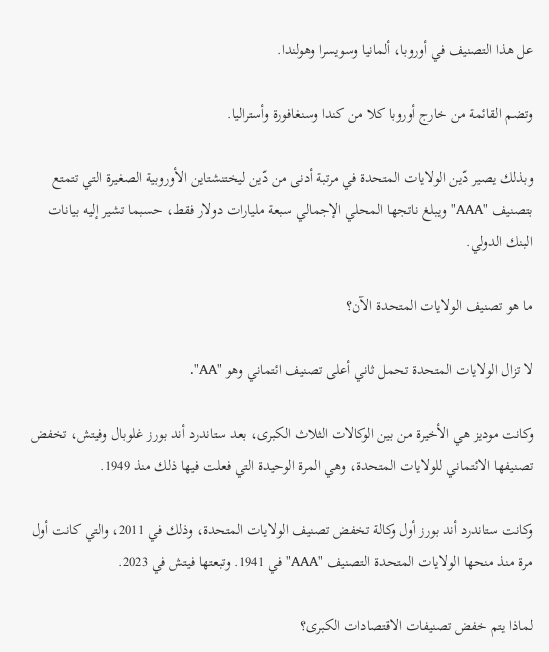عل هذا التصنيف في أوروبا، ألمانيا وسويسرا وهولندا.

وتضم القائمة من خارج أوروبا كلا من كندا وسنغافورة وأستراليا.

وبذلك يصير دّين الولايات المتحدة في مرتبة أدنى من دّين ليختنشتاين الأوروبية الصغيرة التي تتمتع بتصنيف "AAA" ويبلغ ناتجها المحلي الإجمالي سبعة مليارات دولار فقط، حسبما تشير إليه بيانات البنك الدولي.

ما هو تصنيف الولايات المتحدة الآن؟

لا تزال الولايات المتحدة تحمل ثاني أعلى تصنيف ائتماني وهو "AA".

وكانت موديز هي الأخيرة من بين الوكالات الثلاث الكبرى، بعد ستاندرد أند بورز غلوبال وفيتش، تخفض تصنيفها الائتماني للولايات المتحدة، وهي المرة الوحيدة التي فعلت فيها ذلك منذ 1949.

وكانت ستاندرد أند بورز أول وكالة تخفض تصنيف الولايات المتحدة، وذلك في 2011، والتي كانت أول مرة منذ منحها الولايات المتحدة التصنيف "AAA" في 1941. وتبعتها فيتش في 2023.

لماذا يتم خفض تصنيفات الاقتصادات الكبرى؟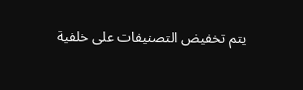يتم تخفيض التصنيفات على خلفية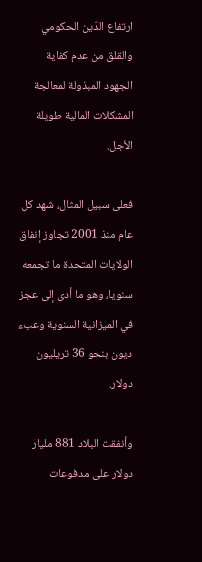ارتفاع الدّين الحكومي والقلق من عدم كفاية الجهود المبذولة لمعالجة المشكلات المالية طويلة الأجل.

فعلى سبيل المثال، شهد كل عام منذ 2001 تجاوز إنفاق الولايات المتحدة ما تجمعه سنويا، وهو ما أدى إلى عجز في الميزانية السنوية وعبء ديون بنحو 36 تريليون دولار.

وأنفقت البلاد 881 مليار دولار على مدفوعات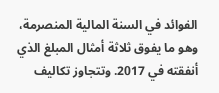الفوائد في السنة المالية المنصرمة، وهو ما يفوق ثلاثة أمثال المبلغ الذي أنفقته في 2017. وتتجاوز تكاليف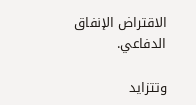الاقتراض الإنفاق الدفاعي.

وتتزايد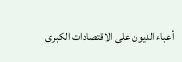أعباء الديون على الاقتصادات الكبرى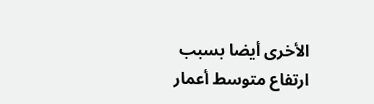الأخرى أيضا بسبب ارتفاع متوسط أعمار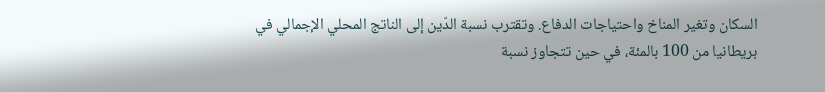السكان وتغير المناخ واحتياجات الدفاع. وتقترب نسبة الدّين إلى الناتج المحلي الإجمالي في بريطانيا من 100 بالمئة، في حين تتجاوز نسبة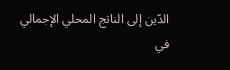الدّين إلى الناتج المحلي الإجمالي في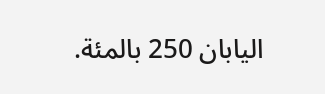اليابان 250 بالمئة.